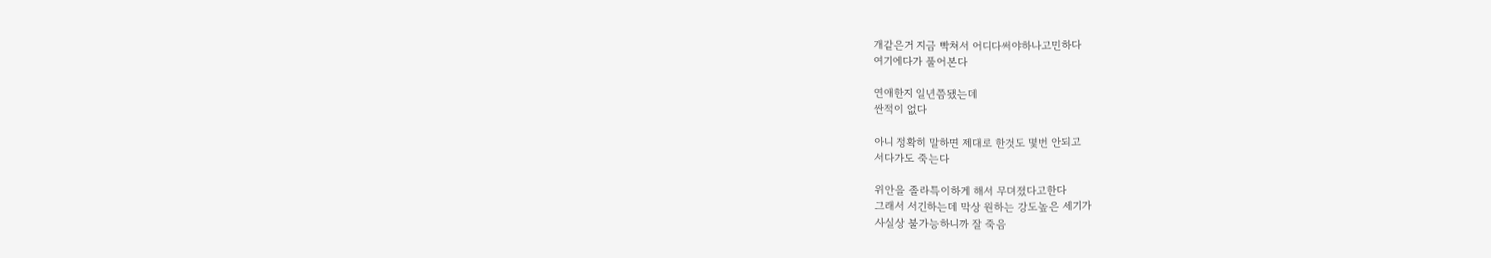개같은거 지금 빡쳐서 어디다써야하나고민하다
여기에다가 풀어본다

연애한지 일년쯤됐는데
싼적이 없다

아니 정확히 말하면 제대로 한것도 몇번 안되고
서다가도 죽는다

위안을 졸라특이하게 해서 무뎌졌다고한다
그래서 서긴하는데 막상 원하는 강도높은 세기가
사실상 불가능하니까 잘 죽음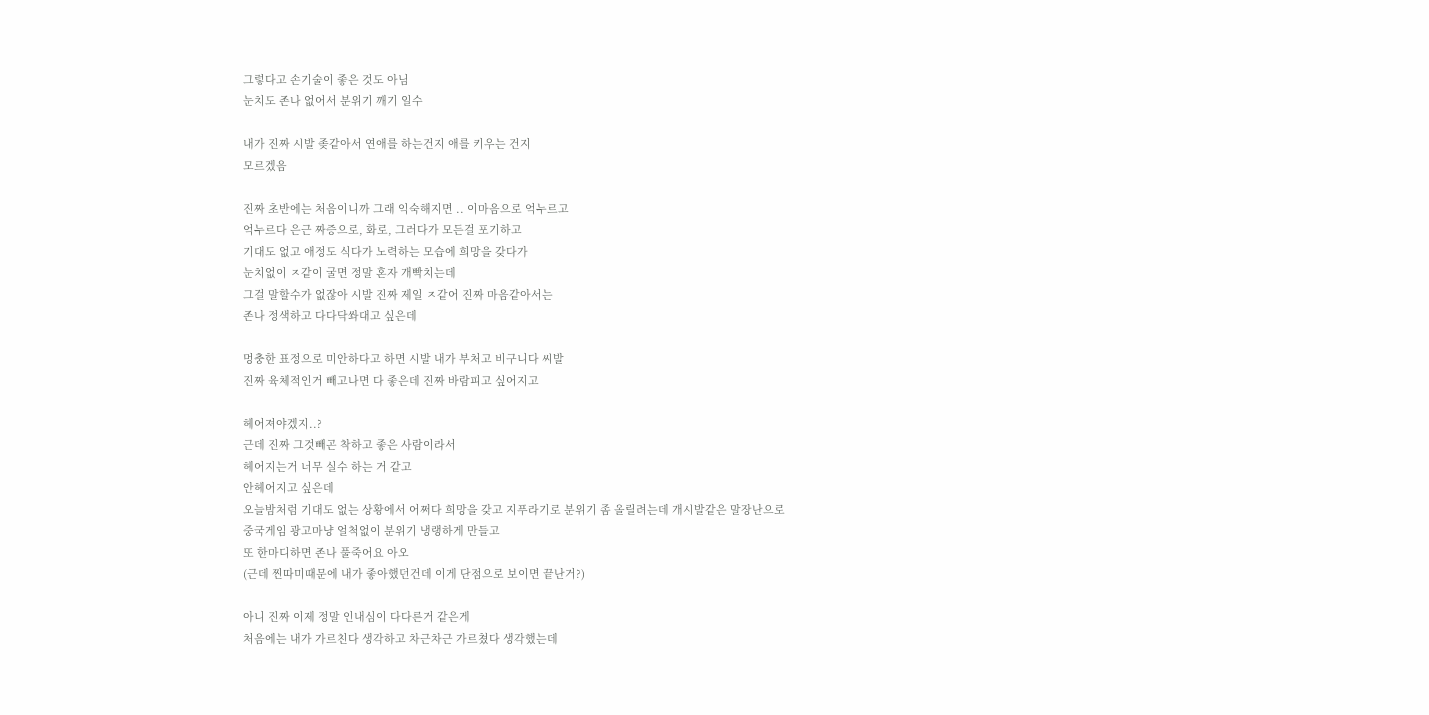그렇다고 손기술이 좋은 것도 아님
눈치도 존나 없어서 분위기 깨기 일수

내가 진짜 시발 좆같아서 연애를 하는건지 애를 키우는 건지
모르겠음

진짜 초반에는 처음이니까 그래 익숙해지면 .. 이마음으로 억누르고
억누르다 은근 짜증으로, 화로, 그러다가 모든걸 포기하고
기대도 없고 애정도 식다가 노력하는 모습에 희망을 갖다가
눈치없이 ㅈ같이 굴면 정말 혼자 개빡치는데
그걸 말할수가 없잖아 시발 진짜 제일 ㅈ같어 진짜 마음같아서는
존나 정색하고 다다닥쏴대고 싶은데

멍충한 표정으로 미안하다고 하면 시발 내가 부처고 비구니다 씨발
진짜 육체적인거 빼고나면 다 좋은데 진짜 바람피고 싶어지고

헤어져야겠지..?
근데 진짜 그것빼곤 착하고 좋은 사람이라서
헤어지는거 너무 실수 하는 거 같고
안헤어지고 싶은데
오늘밤처럼 기대도 없는 상황에서 어쩌다 희망을 갖고 지푸라기로 분위기 좀 올릴려는데 개시발같은 말장난으로
중국게임 광고마냥 얼척없이 분위기 냉랭하게 만들고
또 한마디하면 존나 풀죽어요 아오
(근데 찐따미때문에 내가 좋아했던건데 이게 단점으로 보이면 끝난거?)

아니 진짜 이제 정말 인내심이 다다른거 같은게
처음에는 내가 가르친다 생각하고 차근차근 가르쳤다 생각했는데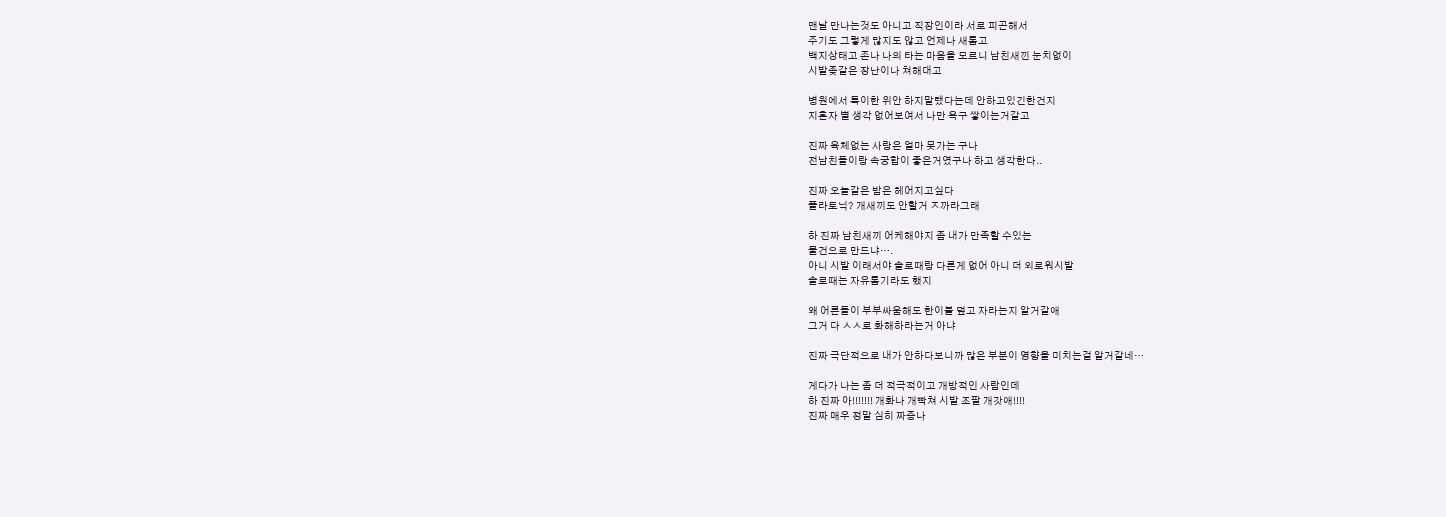맨날 만나는것도 아니고 직장인이라 서로 피곤해서
주기도 그렇게 많지도 않고 언제나 새롭고
백지상태고 존나 나의 타는 마음을 모르니 남친새낀 눈치없이
시발좆같은 장난이나 쳐해대고

병원에서 특이한 위안 하지말랬다는데 안하고있긴한건지
지혼자 별 생각 없어보여서 나만 욕구 쌓이는거같고

진짜 육체없는 사랑은 얼마 못가는 구나
전남친들이랑 속궁합이 좋은거였구나 하고 생각한다..

진짜 오늘같은 밤은 헤어지고싶다
플라토닉? 개새끼도 안할거 ㅈ까라그래

하 진짜 남친새끼 어케해야지 좀 내가 만족할 수있는
물건으로 만드냐….
아니 시발 이래서야 솔로때랑 다른게 없어 아니 더 외로워시발
솔로때는 자유롭기라도 했지

왜 어른들이 부부싸움해도 한이불 덮고 자라는지 알거같애
그거 다 ㅅㅅ로 화해하라는거 아냐

진짜 극단적으로 내가 안하다보니까 많은 부분이 영향을 미치는걸 알거같네…

게다가 나는 좀 더 적극적이고 개방적인 사람인데
하 진짜 아!!!!!!! 개화나 개빡쳐 시발 조팔 개갓애!!!!
진짜 매우 정말 심히 짜증나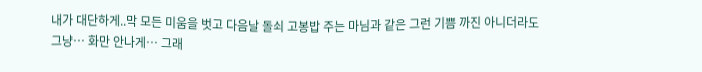내가 대단하게..막 모든 미움을 벗고 다음날 돌쇠 고봉밥 주는 마님과 같은 그런 기쁨 까진 아니더라도
그냥… 화만 안나게… 그래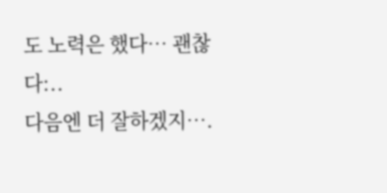도 노력은 했다… 괜찮다:..
다음엔 더 잘하겠지….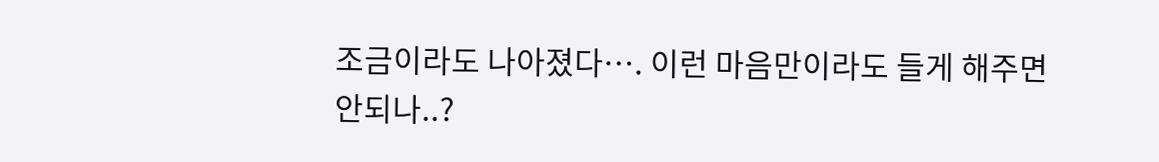조금이라도 나아졌다…. 이런 마음만이라도 들게 해주면 안되나..?